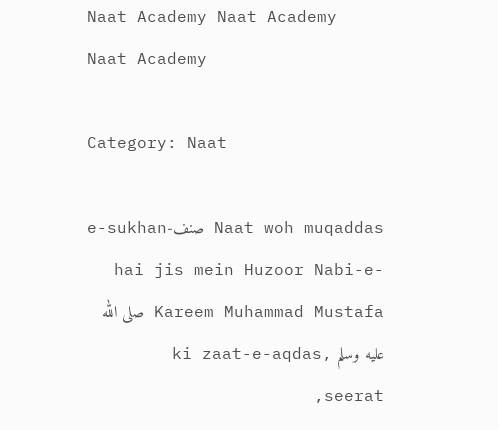Naat Academy Naat Academy
Naat Academy

Category: Naat

Naat woh muqaddas صنف-e-sukhan hai jis mein Huzoor Nabi-e-Kareem Muhammad Mustafa صلى الله عليه وسلم ki zaat-e-aqdas, seerat,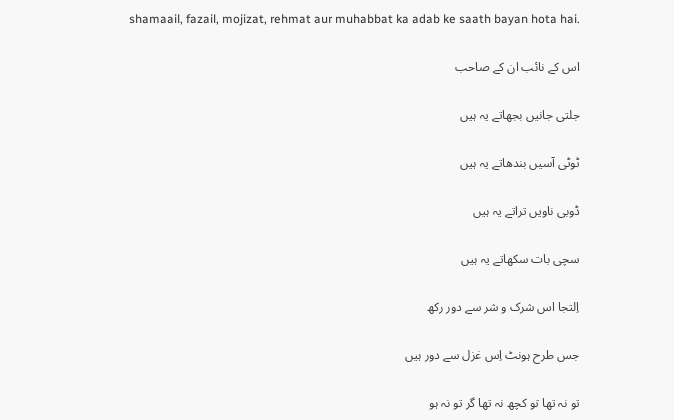shamaail, fazail, mojizat, rehmat aur muhabbat ka adab ke saath bayan hota hai.

اس کے نائب ان کے صاحب

جلتی جانیں بجھاتے یہ ہیں

ٹوٹی آسیں بندھاتے یہ ہیں

ڈوبی ناویں تراتے یہ ہیں

سچی بات سکھاتے یہ ہیں

اِلتجا اس شرک و شر سے دور رکھ

جس طرح ہونٹ اِس غزل سے دور ہیں

تو نہ تھا تو کچھ نہ تھا گر تو نہ ہو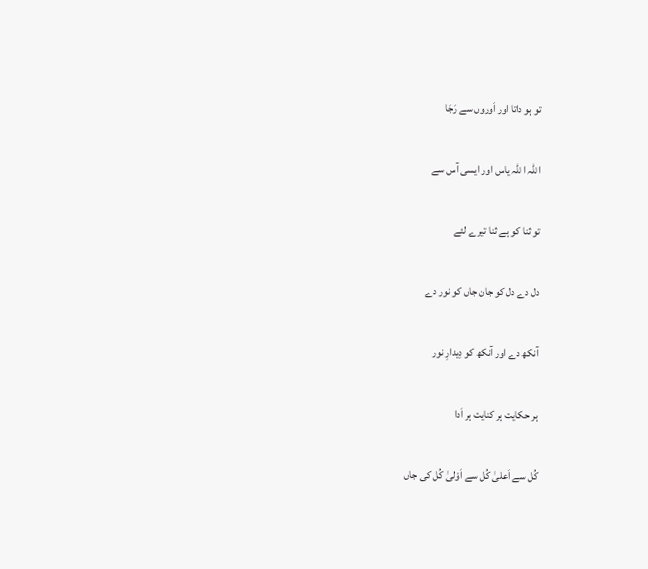تو ہو داتا اور اَوروں سے رَجَا

ا للّٰہ ا للّٰہ یاس اور ایسی آس سے

تو ثنا کو ہے ثنا تیرے لئے

دل دے دل کو جان جاں کو نور دے

آنکھ دے اور آنکھ کو دِیدارِ نور

ہر حکایت ہر کنایت ہر اَدا

کُل سے اَعلیٰ کُل سے اَوْلیٰ کُل کی جاں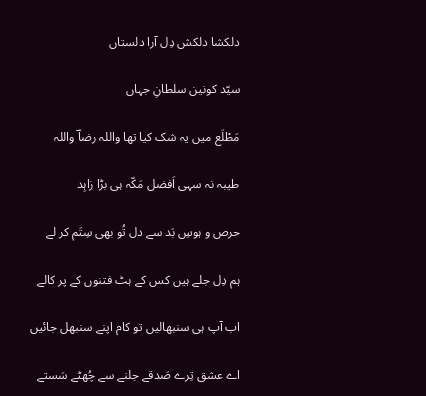دلکشا دلکش دِل آرا دلستاں

سیّد کونین سلطانِ جہاں

مَطْلَع میں یہ شک کیا تھا واللہ رضاؔ واللہ

طیبہ نہ سہی اَفضل مَکّہ ہی بڑا زاہِد

حرص و ہوسِ بَد سے دل تُو بھی سِتَم کر لے

ہم دِل جلے ہیں کس کے ہٹ فتنوں کے پر کالے

اب آپ ہی سنبھالیں تو کام اپنے سنبھل جائیں

اے عشق تِرے صَدقے جلنے سے چُھٹے سَستے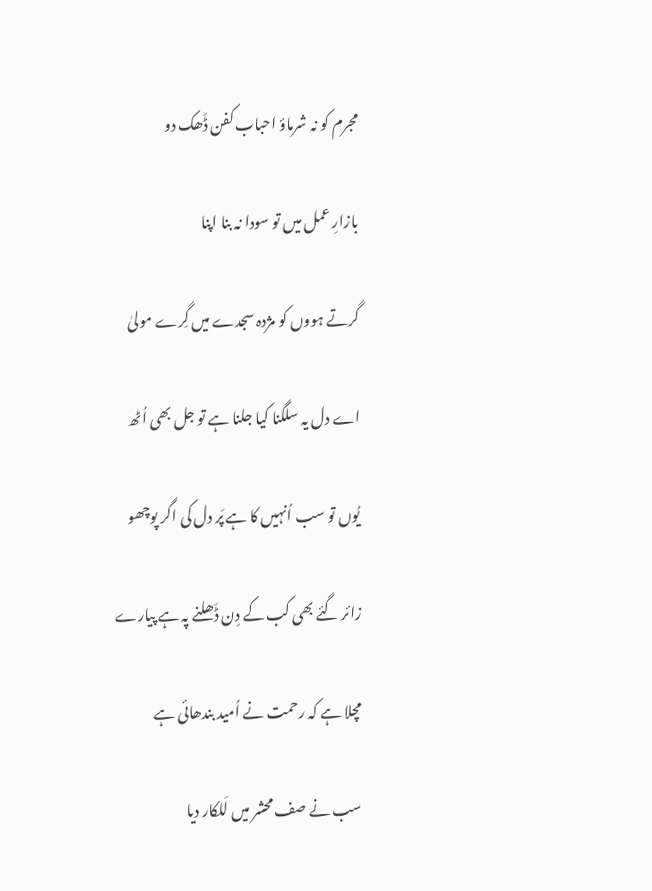مجرم کو نہ شرماؤ احباب کفن ڈَھک دو

بازارِ عمل میں تو سودا نہ بنا اپنا

گرتے ہووں کو مژدہ سجدے میں گِرے مولیٰ

اے دل یہ سلگنا کیا جلنا ہے تو جل بھی اُٹھ

یُوں تو سب اُنہیں کا ہے پَر دل کی اگر پوچھو

زائر گئے بھی کب کے دِن ڈَھلنے پہ ہے پیارے

مچلا ہے کہ رحمت نے اُمید بندھائی ہے

سب نے صف محشر میں لَلکار دیا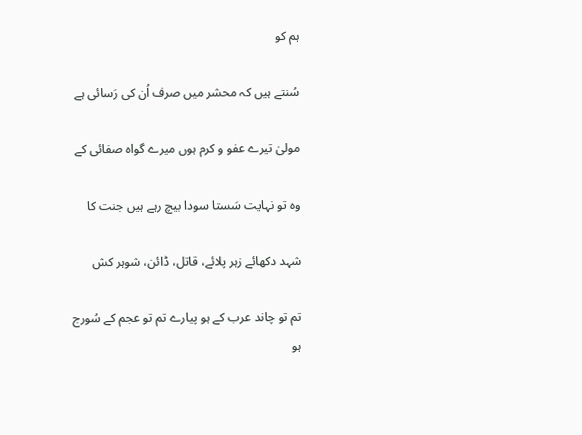ہم کو

سُنتے ہیں کہ محشر میں صرف اُن کی رَسائی ہے

مولیٰ تیرے عفو و کرم ہوں میرے گواہ صفائی کے

وہ تو نہایت سَستا سودا بیچ رہے ہیں جنت کا

شہد دکھائے زہر پلائے، قاتل، ڈائن، شوہر کش

تم تو چاند عرب کے ہو پیارے تم تو عجم کے سُورج ہو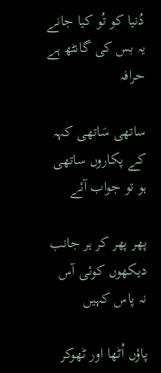دُنیا کو تُو کیا جانے یہ بس کی گانٹھ ہے حرافہ

ساتھی سَاتھی کہہ کے پکاروں ساتھی ہو تو جواب آئے

پھر پھر کر ہر جانب دیکھوں کوئی آس نہ پاس کہیں

پاؤں اُٹھا اور ٹھوکر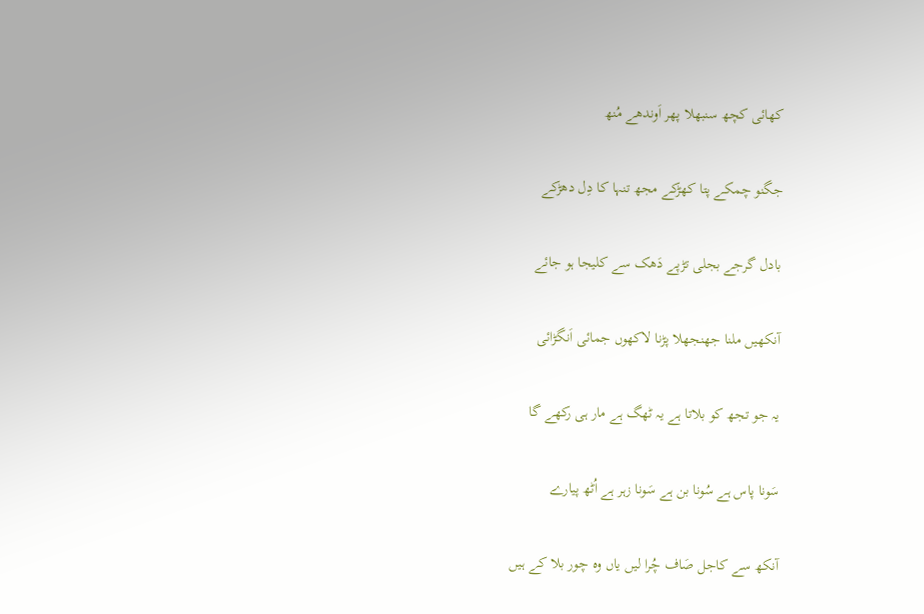کھائی کچھ سنبھلا پھر اَوندھے مُنھ

جگنو چمکے پتا کھڑکے مجھ تنہا کا دِل دھڑکے

بادل گرجے بجلی تڑپے دَھک سے کلیجا ہو جائے

آنکھیں ملنا جھنجھلا پڑنا لاکھوں جمائی اَنگڑائی

یہ جو تجھ کو بلاتا ہے یہ ٹھگ ہے مار ہی رکھے گا

سَونا پاس ہے سُونا بن ہے سَونا زہر ہے اُٹھ پیارے

آنکھ سے کاجل صَاف چُرا لیں یاں وہ چور بلا کے ہیں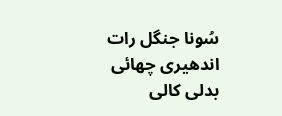سُونا جنگل رات اندھیری چھائی بدلی کالی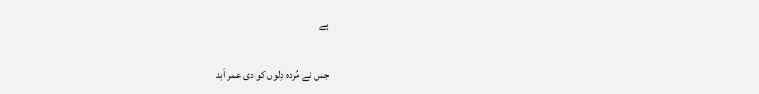ہے

جس نے مُردہ دِلوں کو دی عمر اَبد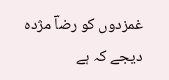غمزدوں کو رضاؔ مژدہ دیجے کہ ہے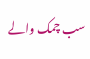سب چمک والے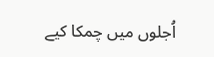اُجلوں میں چمکا کیے